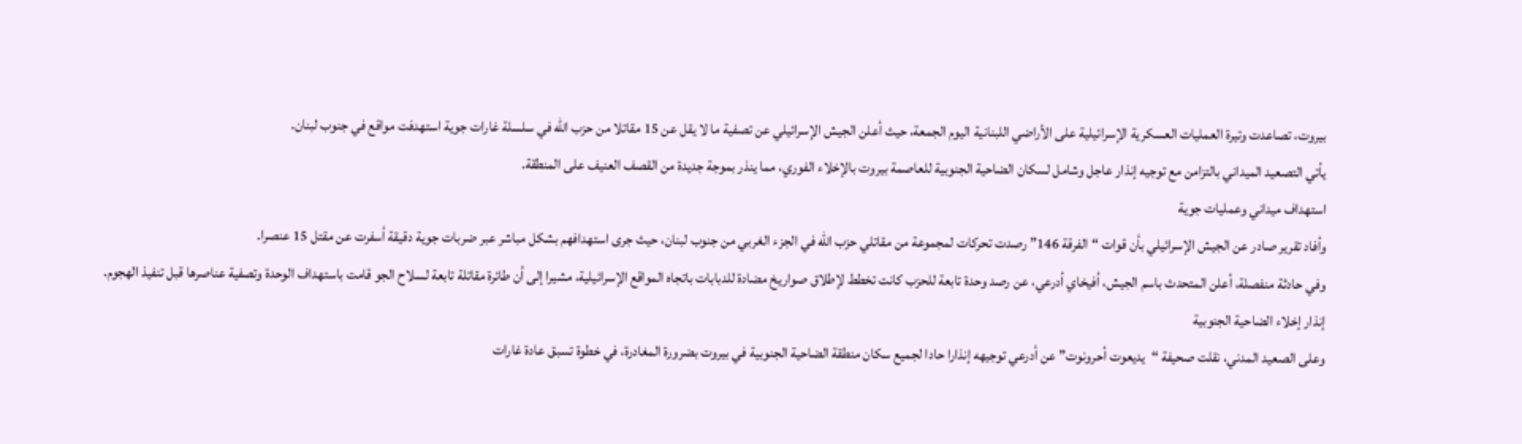بيروت، تصاعدت وتيرة العمليات العسكرية الإسرائيلية على الأراضي اللبنانية اليوم الجمعة، حيث أعلن الجيش الإسرائيلي عن تصفية ما لا يقل عن 15 مقاتلا من حزب الله في سلسلة غارات جوية استهدفت مواقع في جنوب لبنان.
يأتي التصعيد الميداني بالتزامن مع توجيه إنذار عاجل وشامل لسكان الضاحية الجنوبية للعاصمة بيروت بالإخلاء الفوري، مما ينذر بموجة جديدة من القصف العنيف على المنطقة.
استهداف ميداني وعمليات جوية
وأفاد تقرير صادر عن الجيش الإسرائيلي بأن قوات “الفرقة 146” رصدت تحركات لمجموعة من مقاتلي حزب الله في الجزء الغربي من جنوب لبنان، حيث جرى استهدافهم بشكل مباشر عبر ضربات جوية دقيقة أسفرت عن مقتل 15 عنصرا.
وفي حادثة منفصلة، أعلن المتحدث باسم الجيش، أفيخاي أدرعي، عن رصد وحدة تابعة للحزب كانت تخطط لإطلاق صواريخ مضادة للدبابات باتجاه المواقع الإسرائيلية، مشيرا إلى أن طائرة مقاتلة تابعة لسلاح الجو قامت باستهداف الوحدة وتصفية عناصرها قبل تنفيذ الهجوم.
إنذار إخلاء الضاحية الجنوبية
وعلى الصعيد المدني، نقلت صحيفة “يديعوت أحرونوت” عن أدرعي توجيهه إنذارا حادا لجميع سكان منطقة الضاحية الجنوبية في بيروت بضرورة المغادرة، في خطوة تسبق عادة غارات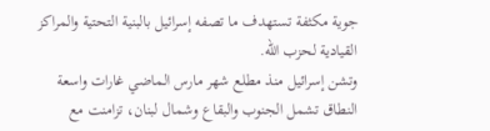جوية مكثفة تستهدف ما تصفه إسرائيل بالبنية التحتية والمراكز القيادية لحزب الله.
وتشن إسرائيل منذ مطلع شهر مارس الماضي غارات واسعة النطاق تشمل الجنوب والبقاع وشمال لبنان، تزامنت مع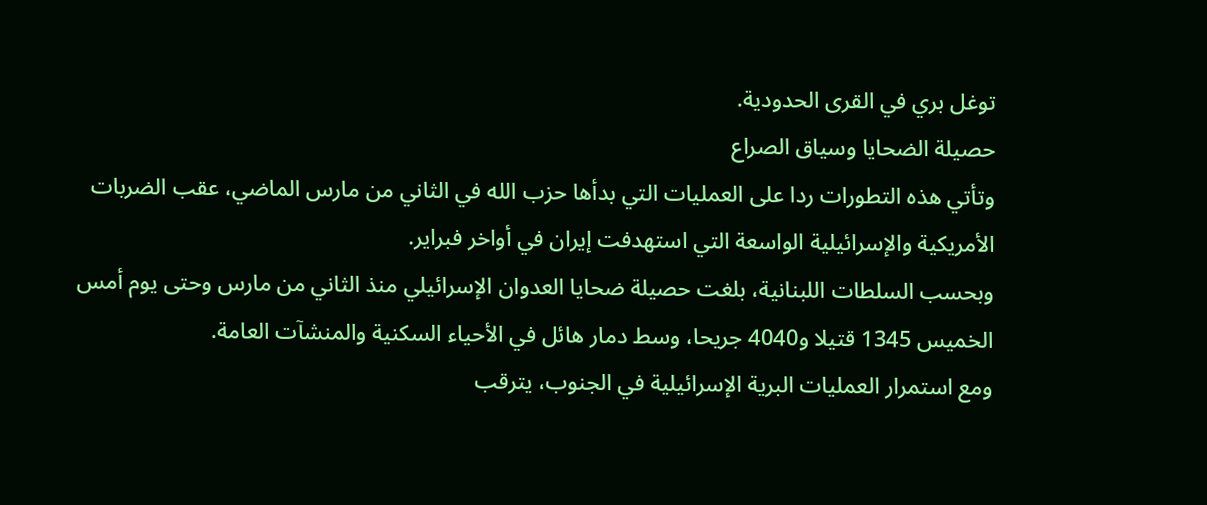توغل بري في القرى الحدودية.
حصيلة الضحايا وسياق الصراع
وتأتي هذه التطورات ردا على العمليات التي بدأها حزب الله في الثاني من مارس الماضي، عقب الضربات الأمريكية والإسرائيلية الواسعة التي استهدفت إيران في أواخر فبراير.
وبحسب السلطات اللبنانية، بلغت حصيلة ضحايا العدوان الإسرائيلي منذ الثاني من مارس وحتى يوم أمس الخميس 1345 قتيلا و4040 جريحا، وسط دمار هائل في الأحياء السكنية والمنشآت العامة.
ومع استمرار العمليات البرية الإسرائيلية في الجنوب، يترقب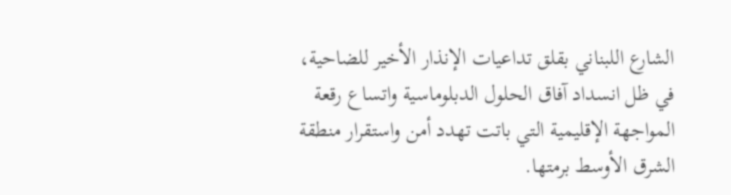الشارع اللبناني بقلق تداعيات الإنذار الأخير للضاحية، في ظل انسداد آفاق الحلول الدبلوماسية واتساع رقعة المواجهة الإقليمية التي باتت تهدد أمن واستقرار منطقة الشرق الأوسط برمتها.